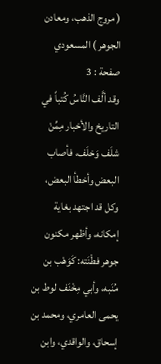( مروج الذهب، ومعادن الجوهر ) المسعودي
صفحة : 3
وقد ألَّف النَّاسُ كُتباً في التاريخ والأخبار مِمِّنْ شلَف وَخلَف، فأصاب البعض وأخطأ البعض، وكل قد اجتهد بغاية إمكانه، وأظهر مكنون جوهر فطْنَته: كَوَهْب بن مُنَبه، وأبي مِخْنَف لوط بن يحمى العامري، ومحمد بن إسحاق، والواقدي، وابن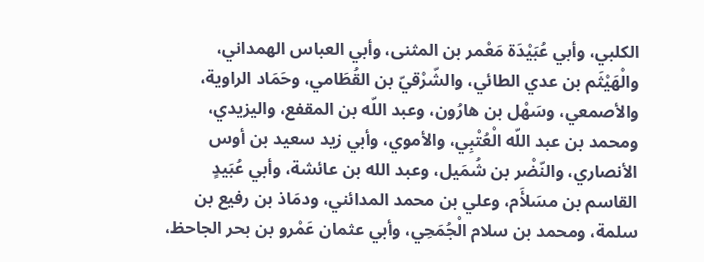الكلبي، وأبي عُبَيْدَة مَعْمر بن المثنى، وأبي العباس الهمداني، والْهَيْثَم بن عدي الطائي، والشّرْقيّ بن القُطَامي، وحَمَاد الراوية، والأصمعي، وسَهْل بن هارُون، وعبد اللّه بن المقفع، واليزيدي، ومحمد بن عبد اللّه الْعُتْبِي، والأموي، وأبي زيد سعيد بن أوس الأنصاري، والنّضْر بن شُمَيل، وعبد الله بن عائشة، وأبي عُبَيدٍ القاسم بن مسَلأَم، وعلي بن محمد المدائني، ودمَاذ بن رفيع بن سلمة، ومحمد بن سلام الْجُمَحِي، وأبي عثمان عَمْرو بن بحر الجاحظ،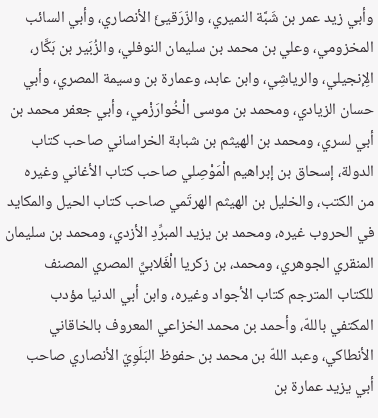وأبي زيد عمر بن شَبَّة النميري، والزّرَقيئَ الأنصاري، وأبي السائب المخزومي، وعلي بن محمد بن سليمان النوفلي، والزُبَير بن بَكَّار، الِإنجيلي، والرياشِي، وابن عابد، وعمارة بن وسيمة المصري، وأبي حسان الزيادي، ومحمد بن موسى الْخُوارَزْمي، وأبي جعفر محمد بن أبي لسري، ومحمد بن الهيثم بن شبابة الخراساني صاحب كتاب الدولة، إسحاق بن إبراهيم الْمَوْصِلي صاحب كتاب الأغاني وغيره من الكتب، والخليل بن الهيثم الهرتَمي صاحب كتاب الحيل والمكايد في الحروب غيره، ومحمد بن يزيد المبرِّدِ الأزدي، ومحمد بن سليمان المنقري الجوهري، ومحمد، بن زكريا الْغَلابيِّ المصري المصنف للكتاب المترجم كتاب الأجواد وغيره، وابن أبي الدنيا مؤدب المكتفي باللهّ، وأحمد بن محمد الخزاعي المعروف بالخاقاني الأنطاكي، وعبد اللهّ بن محمد بن حفوظ البَلَوِيّ الأنصاري صاحب أبي يزيد عمارة بن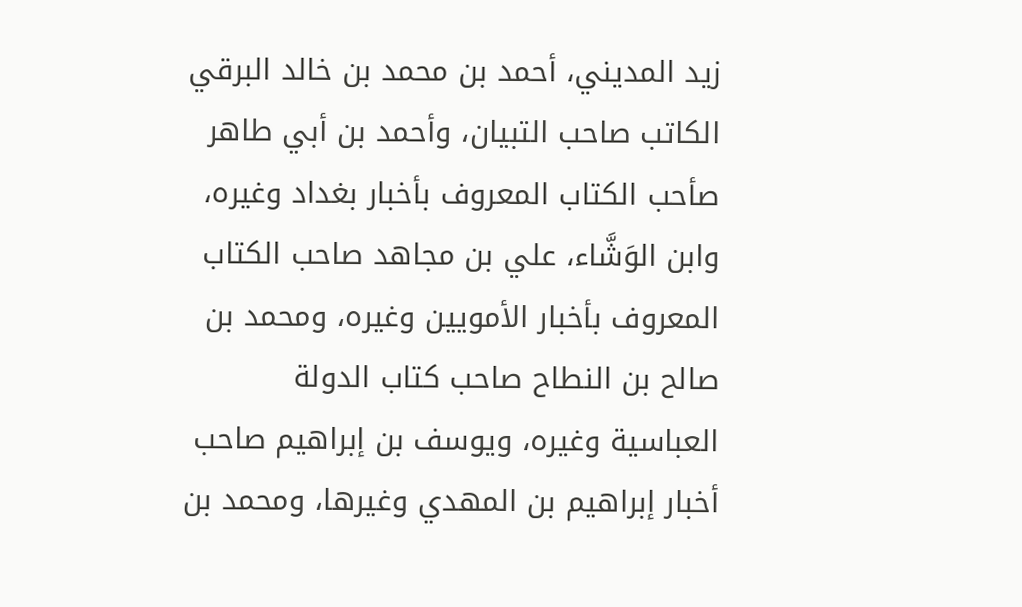زيد المديني، أحمد بن محمد بن خالد البرقي الكاتب صاحب التبيان، وأحمد بن أبي طاهر صأحب الكتاب المعروف بأخبار بغداد وغيره، وابن الوَشَّاء، علي بن مجاهد صاحب الكتاب المعروف بأخبار الأمويين وغيره، ومحمد بن صالح بن النطاح صاحب كتاب الدولة العباسية وغيره، ويوسف بن إبراهيم صاحب أخبار إبراهيم بن المهدي وغيرها، ومحمد بن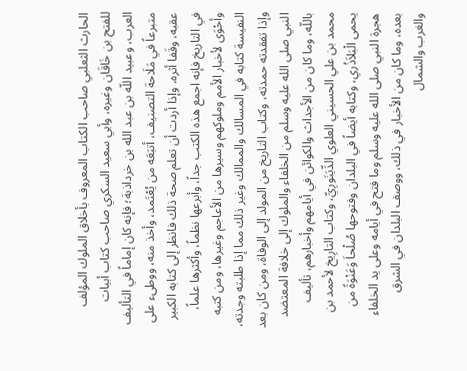الحارث الثعلبي صاحب الكتاب المعروف بأخلاق الملوك المؤلف للفتح بن خَاقَان وغيره، وأبي سعيد السكري صاحب كتاب أبيات العرب، وعبيد اللّه بن عبد الله بن خرداذبة؛ فإنه كان إماماً في التأليف متبرعاً في مَلَاحة التصنيف، أتبَعَه من يُعْتَمد، وأخذ منه، ووطىء على عقبه، وقَفا أثره، وإذا أردت أن تعلم صحة ذلك فانظر إلى كتابه الكبير في التاريخ فإنه اجمع هذه الكتب جداً، وأبرعها نظماً، وأكثرها علماً، وأحْوَى لأخبار الأمم وملوكهم وسيرها من الأعاجم وغيرها، ومن كتبه النفيسة كتابه في المسالك والممالك وغير ذلك مما إذا طلبته وجدته، وإذا تفقدته حمدته، وكتاب التاريخ من المولد إلى الوفاة، ومن كان بعد النبي صلى الله عليه وسلم من الخلفاء والملوك إلى خلافة المعتضد باللّه، وما كان من الأجداث والكوائن في أيامهم وأخبارهم، تأليف محمد بن علي الحسيني العلوي الدِّيَنَورِيِّ، وكتاب التارِيخ لأحمد بن يحمى الْبَلاَذُري، وكتابه أيضاً في البلدان وفتوحها صُلْحاَ وَعَنْوَةً من هجرة النبي صلى الله عليه وسلم وما فتح في أيامه وعلى يد الخلفاء بعده، وما كان من الأخبار في ذلك، ووصف البلدان في الشرق والغرب والشمال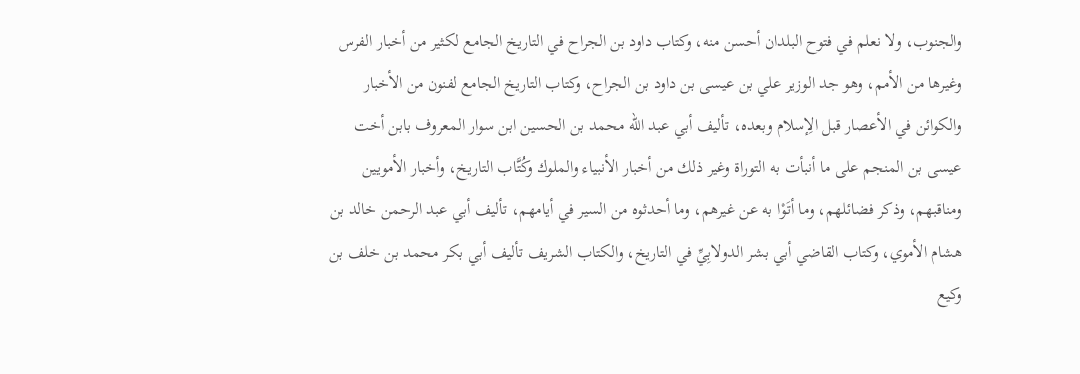والجنوب، ولا نعلم في فتوح البلدان أحسن منه، وكتاب داود بن الجراح في التاريخ الجامع لكثير من أخبار الفرس وغيرها من الأمم، وهو جد الوزير علي بن عيسى بن داود بن الجراح، وكتاب التاريخ الجامع لفنون من الأخبار والكوائن في الأعصار قبل الِإسلام وبعده، تأليف أبي عبد اللّه محمد بن الحسين ابن سوار المعروف بابن أخت عيسى بن المنجم على ما أنبأت به التوراة وغير ذلك من أخبار الأنبياء والملوك وكُتَّاب التاريخ، وأخبار الأمويين ومناقبهم، وذكر فضائلهم، وما أتَوْا به عن غيرهم، وما أحدثوه من السير في أيامهم، تأليف أبي عبد الرحمن خالد بن هشام الأموي، وكتاب القاضي أبي بشر الدولابِيِّ في التاريخ، والكتاب الشريف تأليف أبي بكر محمد بن خلف بن وكيع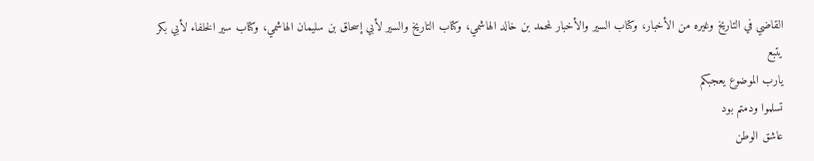القاضي في التاريخ وغيره من الأخبار، وكتاب السير والأخبار لمحمد بن خالد الهاشمي، وكتاب التاريخ والسير لأبي إسحاق بن سليمان الهاشمي، وكتاب سير الخلفاء لأبي بكر
يتبع
يارب الموضوع يعجبكم
تسلموا ودمتم بود
عاشق الوطن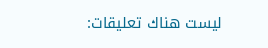ليست هناك تعليقات: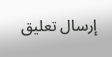إرسال تعليق